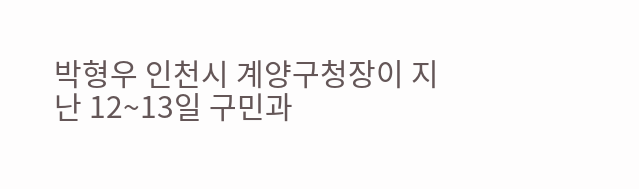박형우 인천시 계양구청장이 지난 12~13일 구민과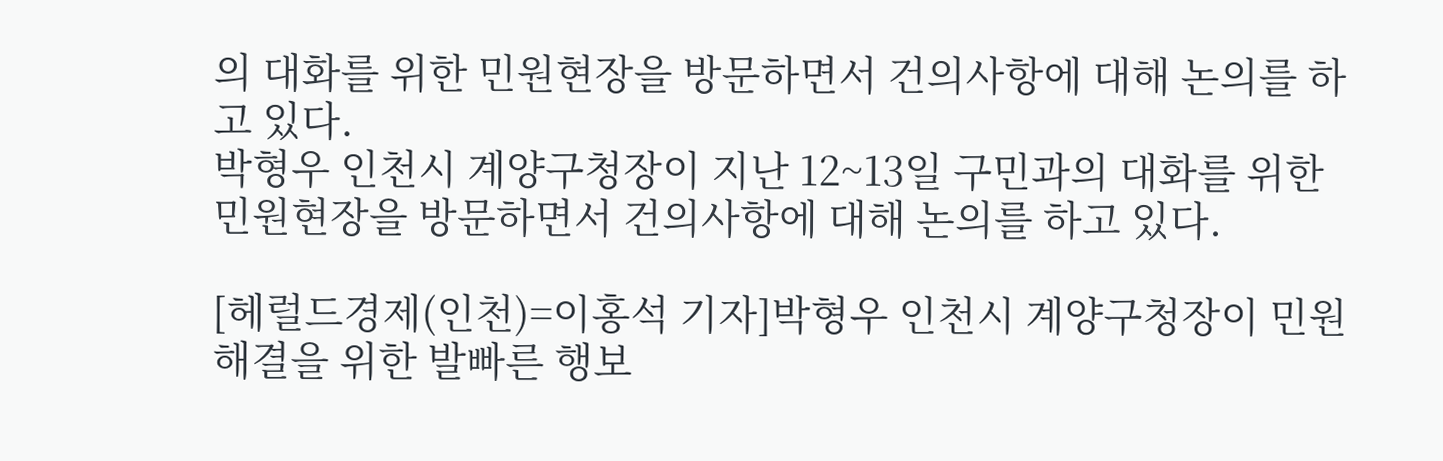의 대화를 위한 민원현장을 방문하면서 건의사항에 대해 논의를 하고 있다.
박형우 인천시 계양구청장이 지난 12~13일 구민과의 대화를 위한 민원현장을 방문하면서 건의사항에 대해 논의를 하고 있다.

[헤럴드경제(인천)=이홍석 기자]박형우 인천시 계양구청장이 민원 해결을 위한 발빠른 행보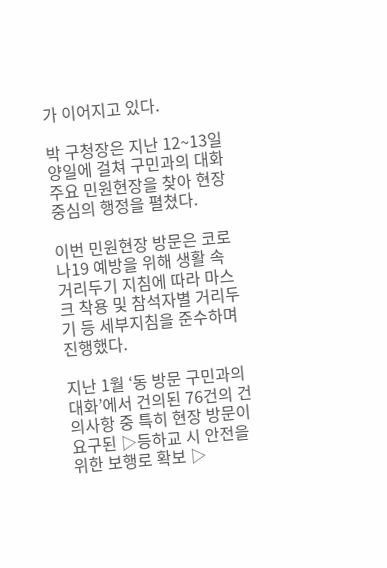가 이어지고 있다.

박 구청장은 지난 12~13일 양일에 걸쳐 구민과의 대화 주요 민원현장을 찾아 현장 중심의 행정을 펼쳤다.

이번 민원현장 방문은 코로나19 예방을 위해 생활 속 거리두기 지침에 따라 마스크 착용 및 참석자별 거리두기 등 세부지침을 준수하며 진행했다.

지난 1월 ‘동 방문 구민과의 대화’에서 건의된 76건의 건의사항 중 특히 현장 방문이 요구된 ▷등하교 시 안전을 위한 보행로 확보 ▷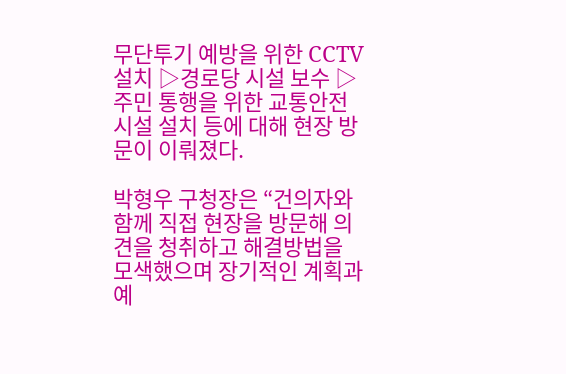무단투기 예방을 위한 CCTV 설치 ▷경로당 시설 보수 ▷주민 통행을 위한 교통안전시설 설치 등에 대해 현장 방문이 이뤄졌다.

박형우 구청장은 “건의자와 함께 직접 현장을 방문해 의견을 청취하고 해결방법을 모색했으며 장기적인 계획과 예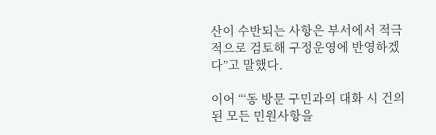산이 수반되는 사항은 부서에서 적극적으로 검토해 구정운영에 반영하겠다”고 말했다.

이어 “‘동 방문 구민과의 대화 시 건의된 모든 민원사항을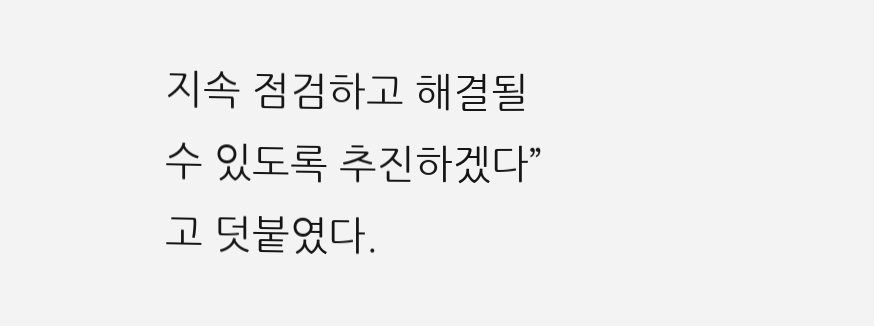지속 점검하고 해결될 수 있도록 추진하겠다”고 덧붙였다.